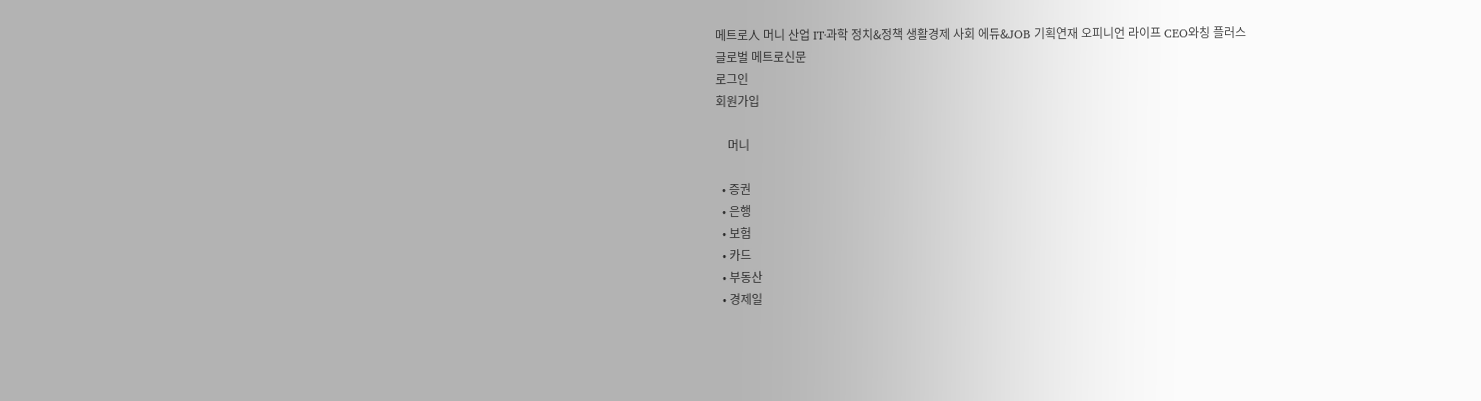메트로人 머니 산업 IT·과학 정치&정책 생활경제 사회 에듀&JOB 기획연재 오피니언 라이프 CEO와칭 플러스
글로벌 메트로신문
로그인
회원가입

    머니

  • 증권
  • 은행
  • 보험
  • 카드
  • 부동산
  • 경제일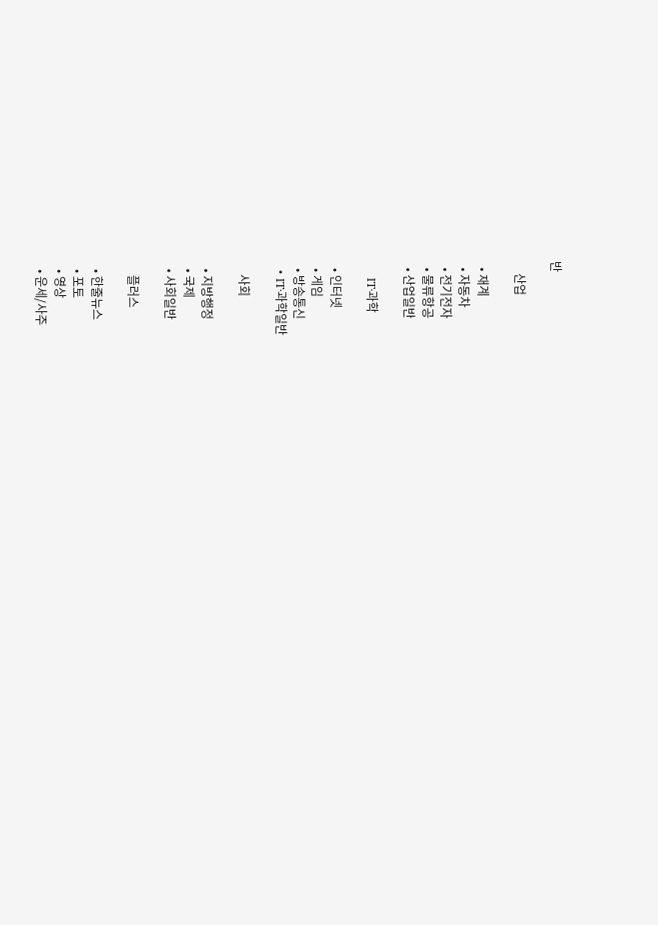반

    산업

  • 재계
  • 자동차
  • 전기전자
  • 물류항공
  • 산업일반

    IT·과학

  • 인터넷
  • 게임
  • 방송통신
  • IT·과학일반

    사회

  • 지방행정
  • 국제
  • 사회일반

    플러스

  • 한줄뉴스
  • 포토
  • 영상
  • 운세/사주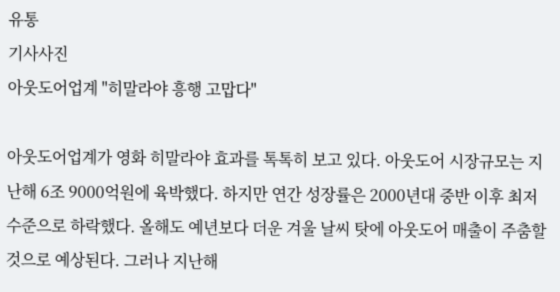유통
기사사진
아웃도어업계 "히말라야 흥행 고맙다"

아웃도어업계가 영화 히말라야 효과를 톡톡히 보고 있다. 아웃도어 시장규모는 지난해 6조 9000억원에 육박했다. 하지만 연간 성장률은 2000년대 중반 이후 최저 수준으로 하락했다. 올해도 예년보다 더운 겨울 날씨 탓에 아웃도어 매출이 주춤할 것으로 예상된다. 그러나 지난해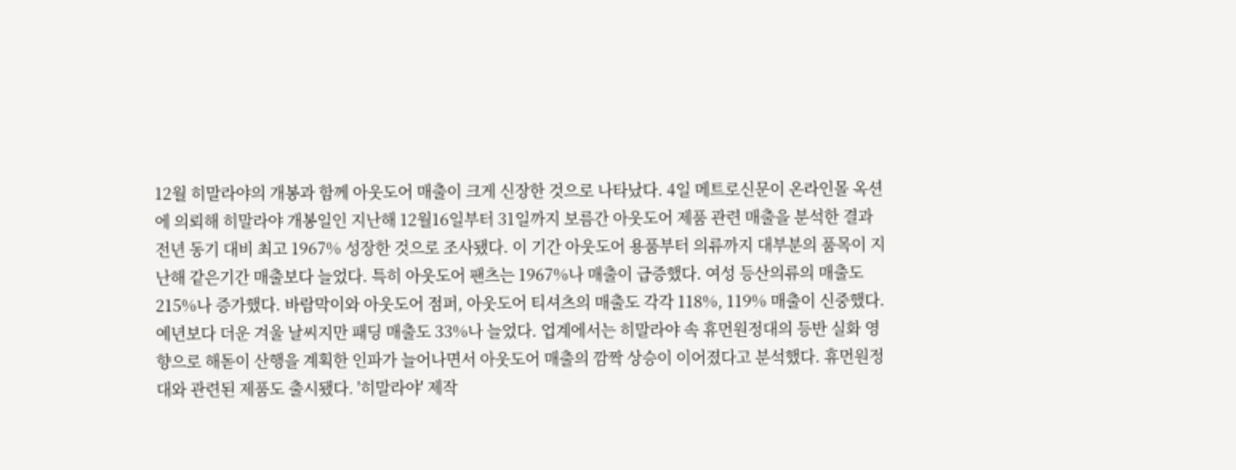12월 히말라야의 개봉과 함께 아웃도어 매출이 크게 신장한 것으로 나타났다. 4일 메트로신문이 온라인몰 옥션에 의뢰해 히말라야 개봉일인 지난해 12월16일부터 31일까지 보름간 아웃도어 제품 관련 매출을 분석한 결과 전년 동기 대비 최고 1967% 성장한 것으로 조사됐다. 이 기간 아웃도어 용품부터 의류까지 대부분의 품목이 지난해 같은기간 매출보다 늘었다. 특히 아웃도어 팬츠는 1967%나 매출이 급증했다. 여성 등산의류의 매출도 215%나 증가했다. 바람막이와 아웃도어 점퍼, 아웃도어 티셔츠의 매출도 각각 118%, 119% 매출이 신중했다. 예년보다 더운 겨울 날씨지만 패딩 매출도 33%나 늘었다. 업계에서는 히말라야 속 휴먼원정대의 등반 실화 영향으로 해돋이 산행을 계획한 인파가 늘어나면서 아웃도어 매출의 깜짝 상승이 이어졌다고 분석했다. 휴먼원정대와 관련된 제품도 출시됐다. '히말라야' 제작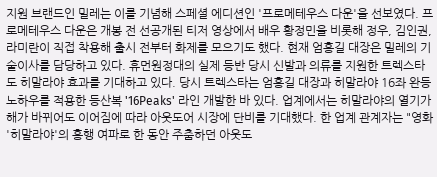지원 브랜드인 밀레는 이를 기념해 스페셜 에디션인 '프로메테우스 다운'을 선보였다. 프로메테우스 다운은 개봉 전 선공개된 티저 영상에서 배우 황정민을 비롯해 정우, 김인권, 라미란이 직접 착용해 출시 전부터 화제를 모으기도 했다. 현재 엄홍길 대장은 밀레의 기술이사를 담당하고 있다. 휴먼원정대의 실제 등반 당시 신발과 의류를 지원한 트렉스타도 히말라야 효과를 기대하고 있다. 당시 트렉스타는 엄홍길 대장과 히말라야 16좌 완등 노하우를 적용한 등산복 '16Peaks' 라인 개발한 바 있다. 업계에서는 히말라야의 열기가 해가 바뀌어도 이어짐에 따라 아웃도어 시장에 단비를 기대했다. 한 업계 관계자는 "영화 '히말라야'의 흥행 여파로 한 동안 주춤하던 아웃도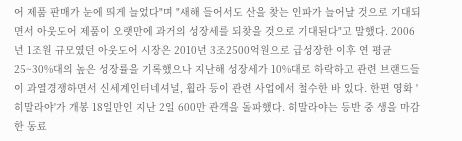어 제품 판매가 눈에 띄게 늘었다"며 "새해 들어서도 산을 찾는 인파가 늘어날 것으로 기대되면서 아웃도어 제품이 오랫만에 과거의 성장세를 되찾을 것으로 기대된다"고 말했다. 2006년 1조원 규모였던 아웃도어 시장은 2010년 3조2500억원으로 급성장한 이후 연 평균 25~30%대의 높은 성장률을 기록했으나 지난해 성장세가 10%대로 하락하고 관련 브랜드들이 과열경쟁하면서 신세계인터네셔널, 휠라 등이 관련 사업에서 철수한 바 있다. 한편 영화 '히말라야'가 개봉 18일만인 지난 2일 600만 관객을 돌파했다. 히말라야는 등반 중 생을 마감한 동료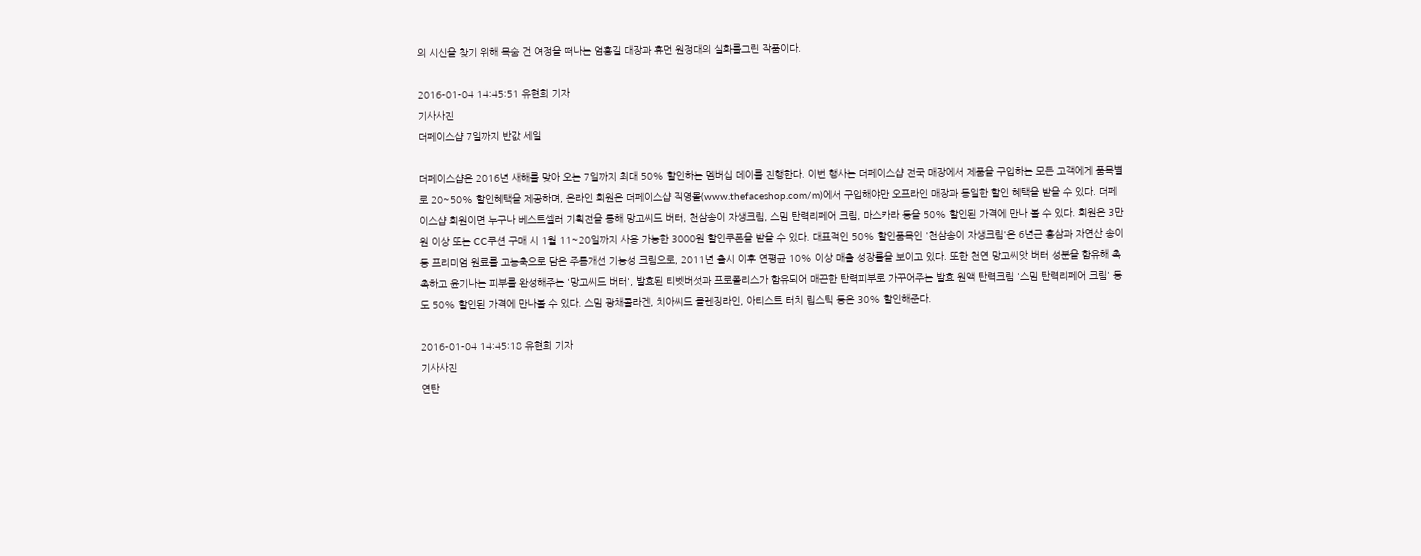의 시신을 찾기 위해 목숨 건 여정을 떠나는 엄홍길 대장과 휴먼 원정대의 실화를그린 작품이다.

2016-01-04 14:45:51 유현희 기자
기사사진
더페이스샵 7일까지 반값 세일

더페이스샵은 2016년 새해를 맞아 오는 7일까지 최대 50% 할인하는 멤버십 데이를 진행한다. 이번 행사는 더페이스샵 전국 매장에서 제품을 구입하는 모든 고객에게 품목별로 20~50% 할인혜택을 제공하며, 온라인 회원은 더페이스샵 직영몰(www.thefaceshop.com/m)에서 구입해야만 오프라인 매장과 동일한 할인 혜택을 받을 수 있다. 더페이스샵 회원이면 누구나 베스트셀러 기획전을 통해 망고씨드 버터, 천삼송이 자생크림, 스밈 탄력리페어 크림, 마스카라 등을 50% 할인된 가격에 만나 볼 수 있다. 회원은 3만원 이상 또는 CC쿠션 구매 시 1월 11~20일까지 사용 가능한 3000원 할인쿠폰을 받을 수 있다. 대표적인 50% 할인품목인 '천삼송이 자생크림'은 6년근 홍삼과 자연산 송이 등 프리미엄 원료를 고농축으로 담은 주름개선 기능성 크림으로, 2011년 출시 이후 연평균 10% 이상 매출 성장률을 보이고 있다. 또한 천연 망고씨앗 버터 성분을 함유해 촉촉하고 윤기나는 피부를 완성해주는 '망고씨드 버터', 발효된 티벳버섯과 프로폴리스가 함유되어 매끈한 탄력피부로 가꾸어주는 발효 원액 탄력크림 '스밈 탄력리페어 크림' 등도 50% 할인된 가격에 만나볼 수 있다. 스밈 광채콜라겐, 치아씨드 클렌징라인, 아티스트 터치 립스틱 등은 30% 할인해준다.

2016-01-04 14:45:18 유현희 기자
기사사진
연탄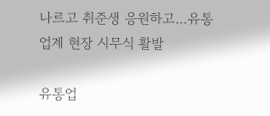나르고 취준생 응원하고...유통업계 현장 시무식 활발

유통업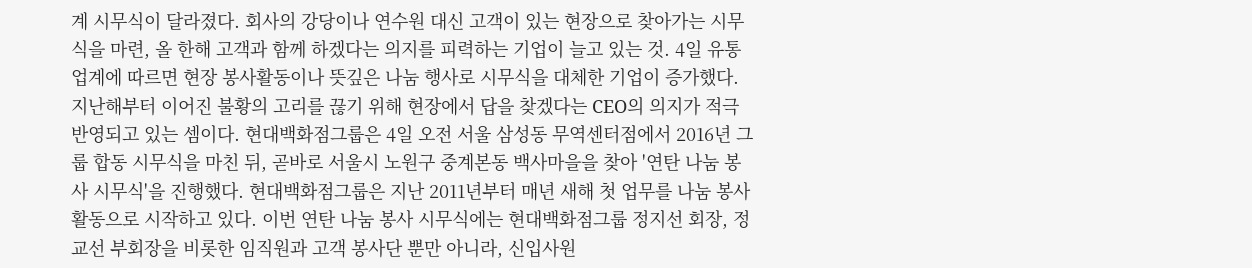계 시무식이 달라졌다. 회사의 강당이나 연수원 대신 고객이 있는 현장으로 찾아가는 시무식을 마련, 올 한해 고객과 함께 하겠다는 의지를 피력하는 기업이 늘고 있는 것. 4일 유통업계에 따르면 현장 봉사활동이나 뜻깊은 나눔 행사로 시무식을 대체한 기업이 증가했다. 지난해부터 이어진 불황의 고리를 끊기 위해 현장에서 답을 찾겠다는 CEO의 의지가 적극 반영되고 있는 셈이다. 현대백화점그룹은 4일 오전 서울 삼성동 무역센터점에서 2016년 그룹 합동 시무식을 마친 뒤, 곧바로 서울시 노원구 중계본동 백사마을을 찾아 '연탄 나눔 봉사 시무식'을 진행했다. 현대백화점그룹은 지난 2011년부터 매년 새해 첫 업무를 나눔 봉사활동으로 시작하고 있다. 이번 연탄 나눔 봉사 시무식에는 현대백화점그룹 정지선 회장, 정교선 부회장을 비롯한 임직원과 고객 봉사단 뿐만 아니라, 신입사원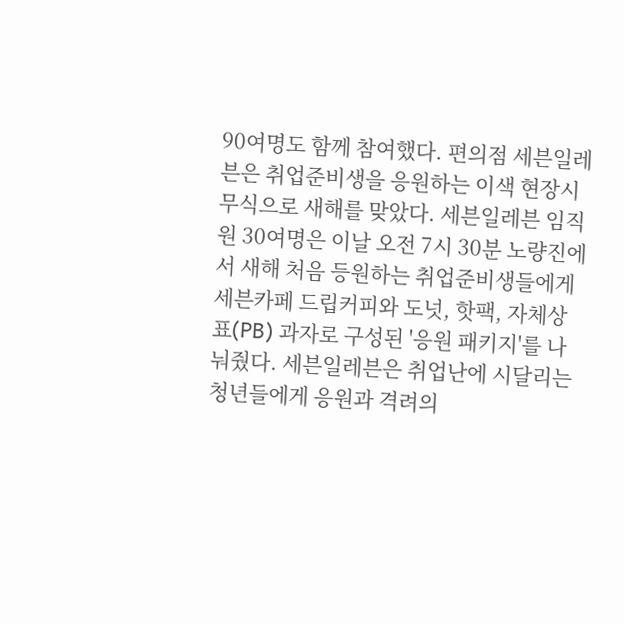90여명도 함께 참여했다. 편의점 세븐일레븐은 취업준비생을 응원하는 이색 현장시무식으로 새해를 맞았다. 세븐일레븐 임직원 30여명은 이날 오전 7시 30분 노량진에서 새해 처음 등원하는 취업준비생들에게 세븐카페 드립커피와 도넛, 핫팩, 자체상표(PB) 과자로 구성된 '응원 패키지'를 나눠줬다. 세븐일레븐은 취업난에 시달리는 청년들에게 응원과 격려의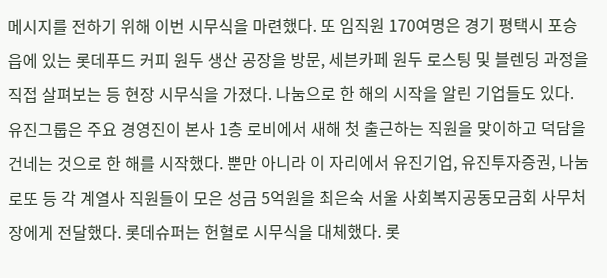메시지를 전하기 위해 이번 시무식을 마련했다. 또 임직원 170여명은 경기 평택시 포승읍에 있는 롯데푸드 커피 원두 생산 공장을 방문, 세븐카페 원두 로스팅 및 블렌딩 과정을 직접 살펴보는 등 현장 시무식을 가졌다. 나눔으로 한 해의 시작을 알린 기업들도 있다. 유진그룹은 주요 경영진이 본사 1층 로비에서 새해 첫 출근하는 직원을 맞이하고 덕담을 건네는 것으로 한 해를 시작했다. 뿐만 아니라 이 자리에서 유진기업, 유진투자증권, 나눔로또 등 각 계열사 직원들이 모은 성금 5억원을 최은숙 서울 사회복지공동모금회 사무처장에게 전달했다. 롯데슈퍼는 헌혈로 시무식을 대체했다. 롯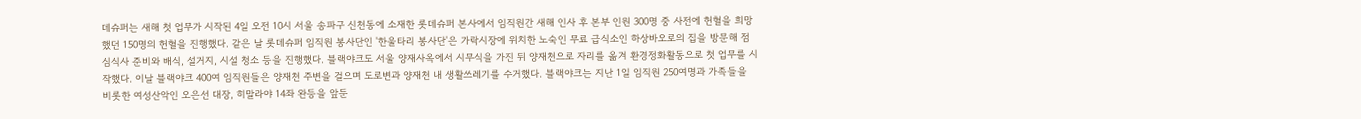데슈퍼는 새해 첫 업무가 시작된 4일 오전 10시 서울 송파구 신천동에 소재한 롯데슈퍼 본사에서 임직원간 새해 인사 후 본부 인원 300명 중 사전에 헌혈을 희망했던 150명의 헌혈을 진행했다. 같은 날 롯데슈퍼 임직원 봉사단인 '한울타리 봉사단'은 가락시장에 위치한 노숙인 무료 급식소인 하상바오로의 집을 방문해 점심식사 준비와 배식, 설거지, 시설 청소 등을 진행했다. 블랙야크도 서울 양재사옥에서 시무식을 가진 뒤 양재천으로 자리를 옮겨 환경정화활동으로 첫 업무를 시작했다. 이날 블랙야크 400여 임직원들은 양재천 주변을 걸으며 도로변과 양재천 내 생활쓰레기를 수거했다. 블랙야크는 지난 1일 임직원 250여명과 가족들을 비롯한 여성산악인 오은선 대장, 히말라야 14좌 완등을 앞둔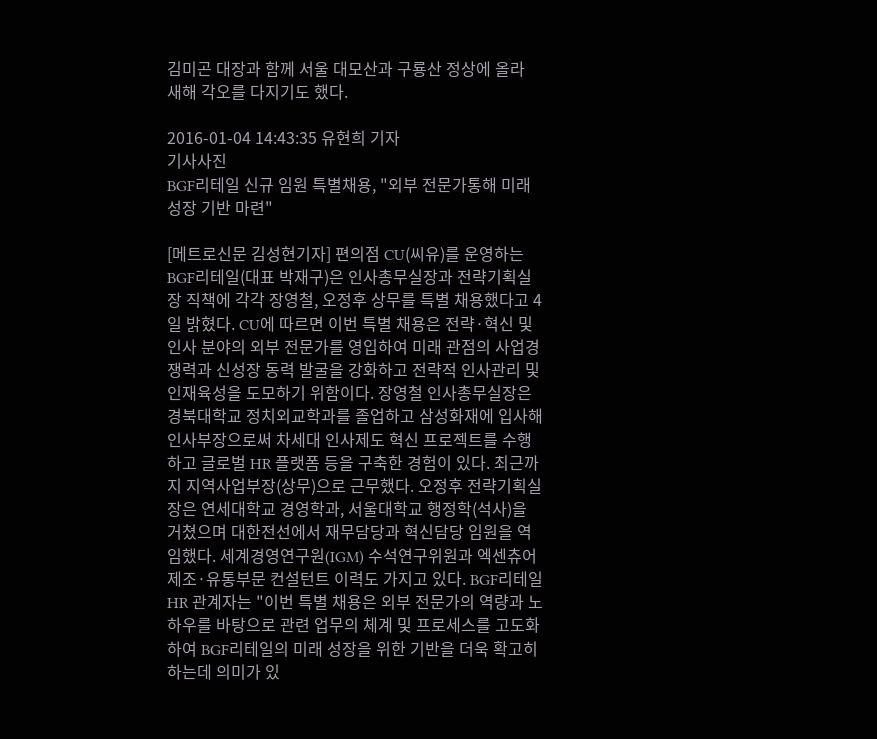김미곤 대장과 함께 서울 대모산과 구룡산 정상에 올라 새해 각오를 다지기도 했다.

2016-01-04 14:43:35 유현희 기자
기사사진
BGF리테일 신규 임원 특별채용, "외부 전문가통해 미래 성장 기반 마련"

[메트로신문 김성현기자] 편의점 CU(씨유)를 운영하는 BGF리테일(대표 박재구)은 인사총무실장과 전략기획실장 직책에 각각 장영철, 오정후 상무를 특별 채용했다고 4일 밝혔다. CU에 따르면 이번 특별 채용은 전략·혁신 및 인사 분야의 외부 전문가를 영입하여 미래 관점의 사업경쟁력과 신성장 동력 발굴을 강화하고 전략적 인사관리 및 인재육성을 도모하기 위함이다. 장영철 인사총무실장은 경북대학교 정치외교학과를 졸업하고 삼성화재에 입사해 인사부장으로써 차세대 인사제도 혁신 프로젝트를 수행하고 글로벌 HR 플랫폼 등을 구축한 경험이 있다. 최근까지 지역사업부장(상무)으로 근무했다. 오정후 전략기획실장은 연세대학교 경영학과, 서울대학교 행정학(석사)을 거쳤으며 대한전선에서 재무담당과 혁신담당 임원을 역임했다. 세계경영연구원(IGM) 수석연구위원과 엑센츄어 제조·유통부문 컨설턴트 이력도 가지고 있다. BGF리테일 HR 관계자는 "이번 특별 채용은 외부 전문가의 역량과 노하우를 바탕으로 관련 업무의 체계 및 프로세스를 고도화 하여 BGF리테일의 미래 성장을 위한 기반을 더욱 확고히 하는데 의미가 있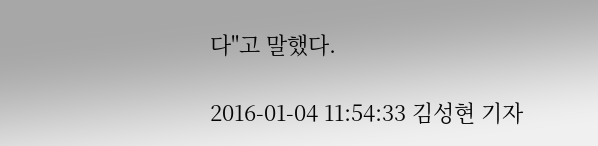다"고 말했다.

2016-01-04 11:54:33 김성현 기자